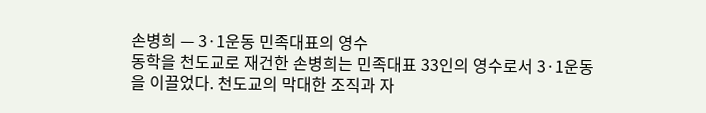손병희 — 3·1운동 민족대표의 영수
동학을 천도교로 재건한 손병희는 민족대표 33인의 영수로서 3·1운동을 이끌었다. 천도교의 막대한 조직과 자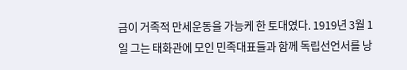금이 거족적 만세운동을 가능케 한 토대였다. 1919년 3월 1일 그는 태화관에 모인 민족대표들과 함께 독립선언서를 낭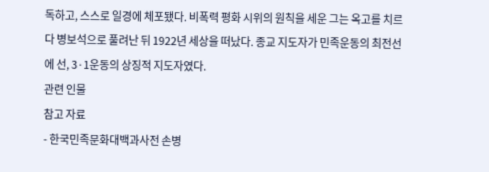독하고, 스스로 일경에 체포됐다. 비폭력 평화 시위의 원칙을 세운 그는 옥고를 치르다 병보석으로 풀려난 뒤 1922년 세상을 떠났다. 종교 지도자가 민족운동의 최전선에 선, 3·1운동의 상징적 지도자였다.
관련 인물
참고 자료
- 한국민족문화대백과사전 손병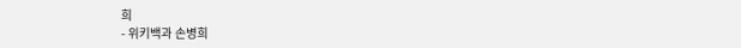희
- 위키백과 손병희